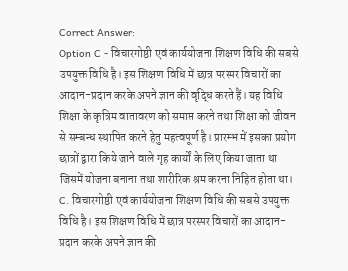Correct Answer:
Option C - विचारगोष्ठी एवं कार्ययोजना शिक्षण विधि की सबसे उपयुक्त विधि है। इस शिक्षण विधि में छात्र परस्पर विचारों का आदान-प्रदान करके अपने ज्ञान की वृद्धि करते हैं। यह विधि शिक्षा के कृत्रिम वातावरण को समाप्त करने तथा शिक्षा को जीवन से सम्बन्ध स्थापित करने हेतु महत्वपूर्ण है। प्रारम्भ में इसका प्रयोग छात्रों द्वारा किये जाने वाले गृह कार्यों के लिए किया जाता था जिसमें योजना बनाना तथा शारीरिक श्रम करना निहित होता था।
C. विचारगोष्ठी एवं कार्ययोजना शिक्षण विधि की सबसे उपयुक्त विधि है। इस शिक्षण विधि में छात्र परस्पर विचारों का आदान-प्रदान करके अपने ज्ञान की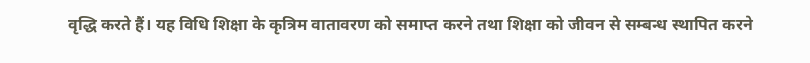वृद्धि करते हैं। यह विधि शिक्षा के कृत्रिम वातावरण को समाप्त करने तथा शिक्षा को जीवन से सम्बन्ध स्थापित करने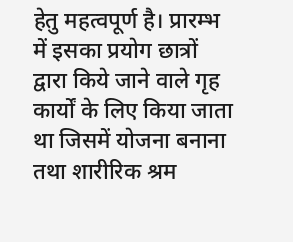हेतु महत्वपूर्ण है। प्रारम्भ में इसका प्रयोग छात्रों द्वारा किये जाने वाले गृह कार्यों के लिए किया जाता था जिसमें योजना बनाना तथा शारीरिक श्रम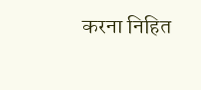करना निहित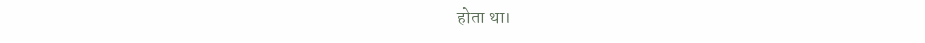होता था।